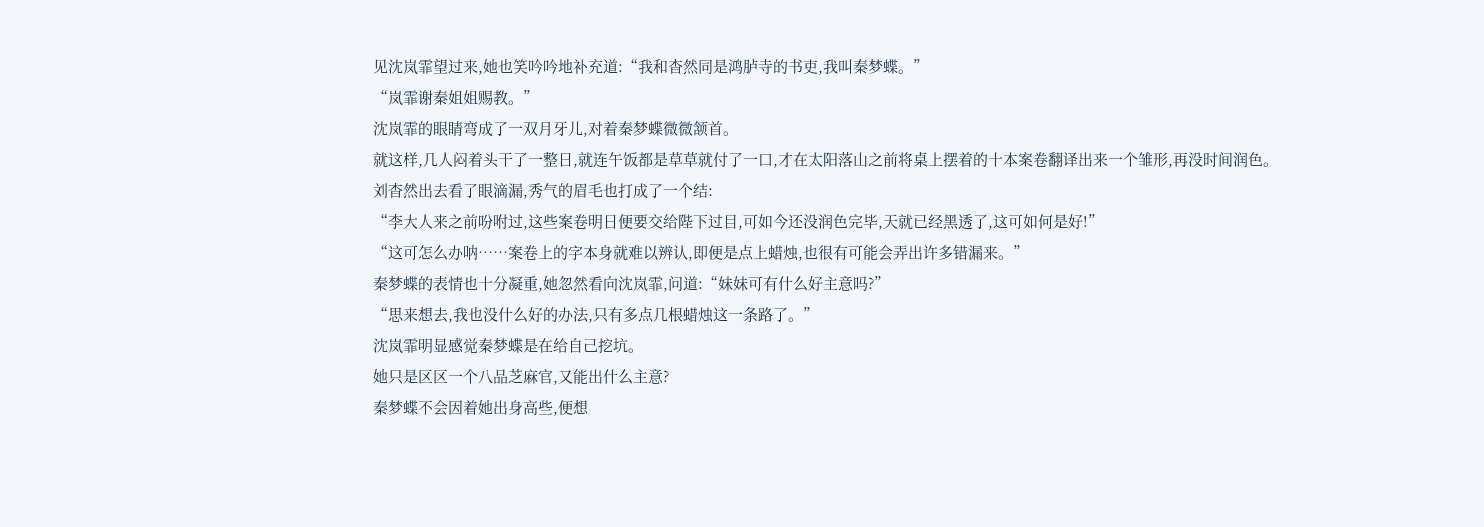见沈岚霏望过来,她也笑吟吟地补充道:“我和杳然同是鸿胪寺的书吏,我叫秦梦蝶。”
“岚霏谢秦姐姐赐教。”
沈岚霏的眼睛弯成了一双月牙儿,对着秦梦蝶微微颔首。
就这样,几人闷着头干了一整日,就连午饭都是草草就付了一口,才在太阳落山之前将桌上摆着的十本案卷翻译出来一个雏形,再没时间润色。
刘杳然出去看了眼滴漏,秀气的眉毛也打成了一个结:
“李大人来之前吩咐过,这些案卷明日便要交给陛下过目,可如今还没润色完毕,天就已经黑透了,这可如何是好!”
“这可怎么办呐……案卷上的字本身就难以辨认,即便是点上蜡烛,也很有可能会弄出许多错漏来。”
秦梦蝶的表情也十分凝重,她忽然看向沈岚霏,问道:“妹妹可有什么好主意吗?”
“思来想去,我也没什么好的办法,只有多点几根蜡烛这一条路了。”
沈岚霏明显感觉秦梦蝶是在给自己挖坑。
她只是区区一个八品芝麻官,又能出什么主意?
秦梦蝶不会因着她出身高些,便想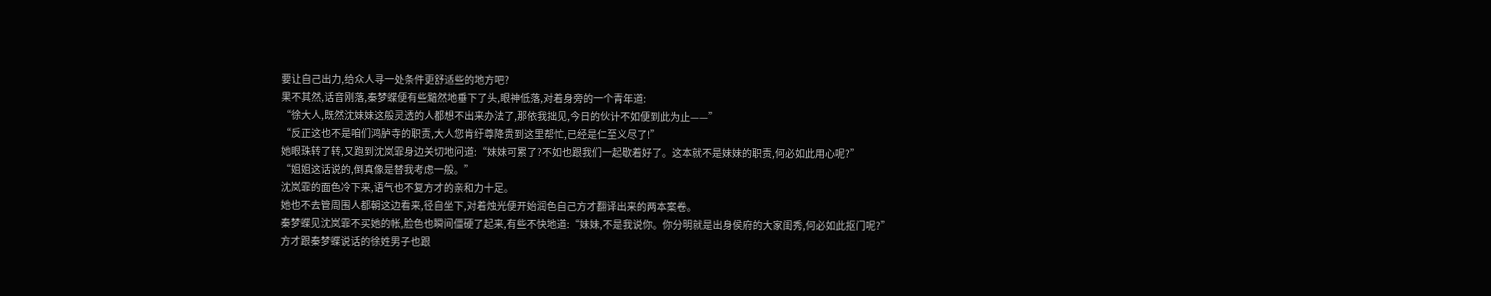要让自己出力,给众人寻一处条件更舒适些的地方吧?
果不其然,话音刚落,秦梦蝶便有些黯然地垂下了头,眼神低落,对着身旁的一个青年道:
“徐大人,既然沈妹妹这般灵透的人都想不出来办法了,那依我拙见,今日的伙计不如便到此为止——”
“反正这也不是咱们鸿胪寺的职责,大人您肯纡尊降贵到这里帮忙,已经是仁至义尽了!”
她眼珠转了转,又跑到沈岚霏身边关切地问道:“妹妹可累了?不如也跟我们一起歇着好了。这本就不是妹妹的职责,何必如此用心呢?”
“姐姐这话说的,倒真像是替我考虑一般。”
沈岚霏的面色冷下来,语气也不复方才的亲和力十足。
她也不去管周围人都朝这边看来,径自坐下,对着烛光便开始润色自己方才翻译出来的两本案卷。
秦梦蝶见沈岚霏不买她的帐,脸色也瞬间僵硬了起来,有些不快地道:“妹妹,不是我说你。你分明就是出身侯府的大家闺秀,何必如此抠门呢?”
方才跟秦梦蝶说话的徐姓男子也跟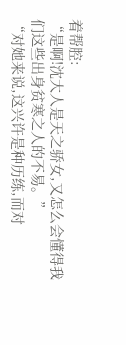着帮腔:
“是啊!沈大人是天之骄女,又怎么会懂得我们这些出身贫寒之人的不易。”
“对她来说,这兴许是种历练,而对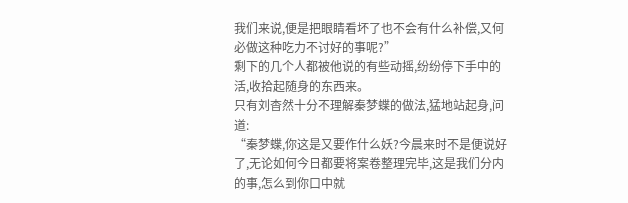我们来说,便是把眼睛看坏了也不会有什么补偿,又何必做这种吃力不讨好的事呢?”
剩下的几个人都被他说的有些动摇,纷纷停下手中的活,收拾起随身的东西来。
只有刘杳然十分不理解秦梦蝶的做法,猛地站起身,问道:
“秦梦蝶,你这是又要作什么妖?今晨来时不是便说好了,无论如何今日都要将案卷整理完毕,这是我们分内的事,怎么到你口中就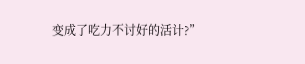变成了吃力不讨好的活计?”